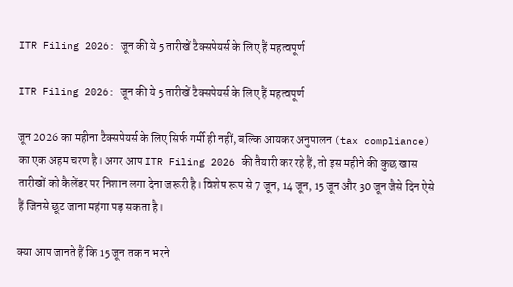ITR Filing 2026: जून की ये 5 तारीखें टैक्सपेयर्स के लिए हैं महत्वपूर्ण

ITR Filing 2026: जून की ये 5 तारीखें टैक्सपेयर्स के लिए हैं महत्वपूर्ण

जून 2026 का महीना टैक्सपेयर्स के लिए सिर्फ गर्मी ही नहीं, बल्कि आयकर अनुपालन (tax compliance) का एक अहम चरण है। अगर आप ITR Filing 2026 की तैयारी कर रहे हैं, तो इस महीने की कुछ खास तारीखों को कैलेंडर पर निशान लगा देना जरूरी है। विशेष रूप से 7 जून, 14 जून, 15 जून और 30 जून जैसे दिन ऐसे हैं जिनसे छूट जाना महंगा पड़ सकता है।

क्या आप जानते हैं कि 15 जून तक न भरने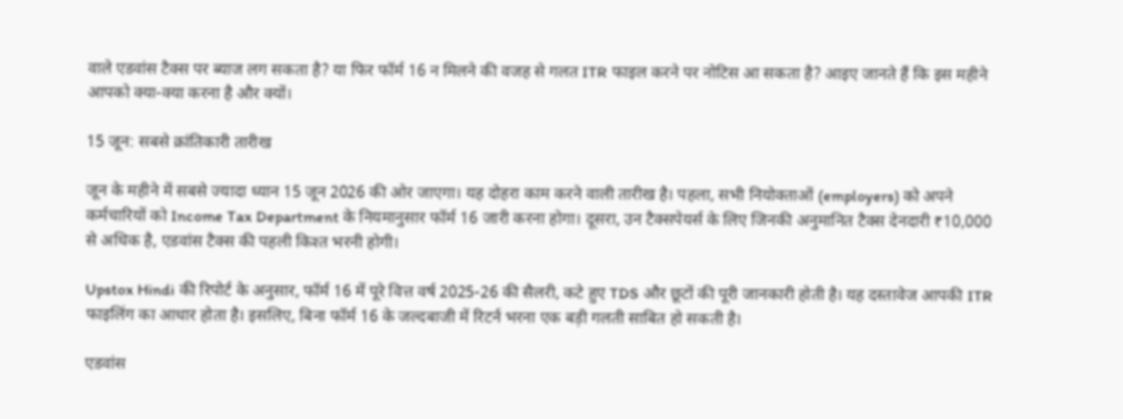वाले एडवांस टैक्स पर ब्याज लग सकता है? या फिर फॉर्म 16 न मिलने की वजह से गलत ITR फाइल करने पर नोटिस आ सकता है? आइए जानते हैं कि इस महीने आपको क्या-क्या करना है और क्यों।

15 जून: सबसे क्रांतिकारी तारीख

जून के महीने में सबसे ज्यादा ध्यान 15 जून 2026 की ओर जाएगा। यह दोहरा काम करने वाली तारीख है। पहला, सभी नियोक्ताओं (employers) को अपने कर्मचारियों को Income Tax Department के नियमानुसार फॉर्म 16 जारी करना होगा। दूसरा, उन टैक्सपेयर्स के लिए जिनकी अनुमानित टैक्स देनदारी ₹10,000 से अधिक है, एडवांस टैक्स की पहली किश्त भरनी होगी।

Upstox Hindi की रिपोर्ट के अनुसार, फॉर्म 16 में पूरे वित्त वर्ष 2025-26 की सैलरी, कटे हुए TDS और छूटों की पूरी जानकारी होती है। यह दस्तावेज आपकी ITR फाइलिंग का आधार होता है। इसलिए, बिना फॉर्म 16 के जल्दबाजी में रिटर्न भरना एक बड़ी गलती साबित हो सकती है।

एडवांस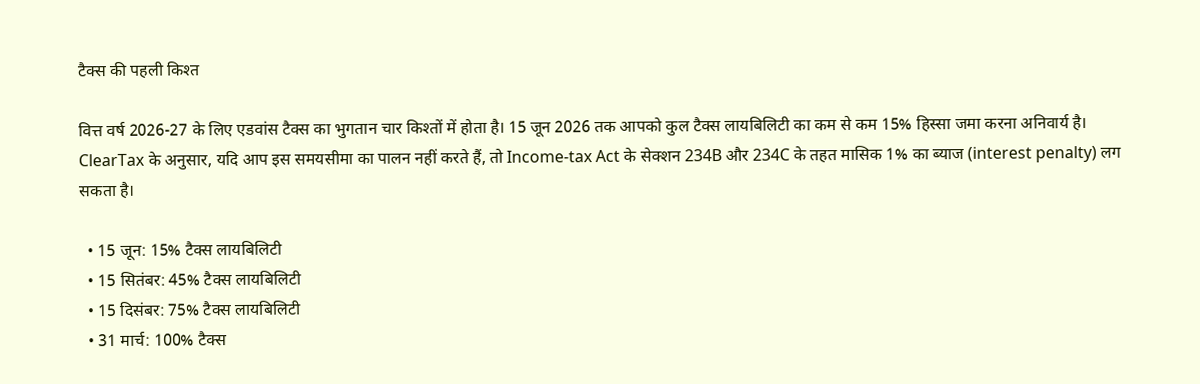टैक्स की पहली किश्त

वित्त वर्ष 2026-27 के लिए एडवांस टैक्स का भुगतान चार किश्तों में होता है। 15 जून 2026 तक आपको कुल टैक्स लायबिलिटी का कम से कम 15% हिस्सा जमा करना अनिवार्य है। ClearTax के अनुसार, यदि आप इस समयसीमा का पालन नहीं करते हैं, तो Income-tax Act के सेक्शन 234B और 234C के तहत मासिक 1% का ब्याज (interest penalty) लग सकता है।

  • 15 जून: 15% टैक्स लायबिलिटी
  • 15 सितंबर: 45% टैक्स लायबिलिटी
  • 15 दिसंबर: 75% टैक्स लायबिलिटी
  • 31 मार्च: 100% टैक्स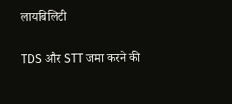लायबिलिटी

TDS और STT जमा करने की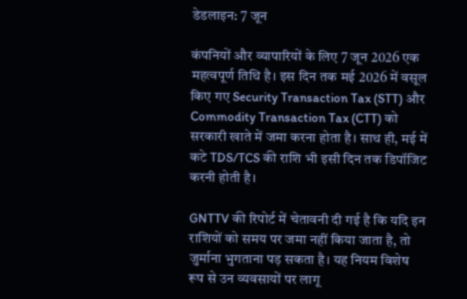डेडलाइन: 7 जून

कंपनियों और व्यापारियों के लिए 7 जून 2026 एक महत्वपूर्ण तिथि है। इस दिन तक मई 2026 में वसूल किए गए Security Transaction Tax (STT) और Commodity Transaction Tax (CTT) को सरकारी खाते में जमा करना होता है। साथ ही, मई में कटे TDS/TCS की राशि भी इसी दिन तक डिपॉजिट करनी होती है।

GNTTV की रिपोर्ट में चेतावनी दी गई है कि यदि इन राशियों को समय पर जमा नहीं किया जाता है, तो जुर्माना भुगताना पड़ सकता है। यह नियम विशेष रूप से उन व्यवसायों पर लागू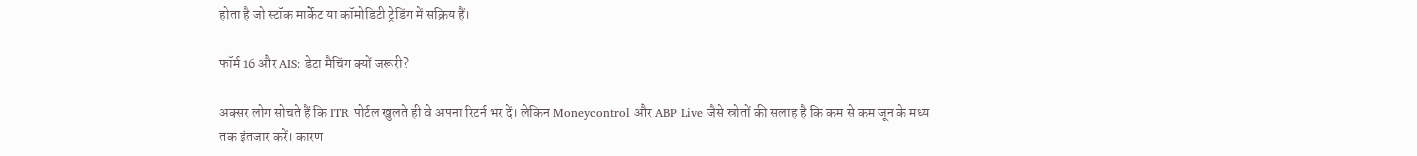होता है जो स्टॉक मार्केट या कॉमोडिटी ट्रेडिंग में सक्रिय हैं।

फॉर्म 16 और AIS: डेटा मैचिंग क्यों जरूरी?

अक्सर लोग सोचते हैं कि ITR पोर्टल खुलते ही वे अपना रिटर्न भर दें। लेकिन Moneycontrol और ABP Live जैसे स्रोतों की सलाह है कि कम से कम जून के मध्य तक इंतजार करें। कारण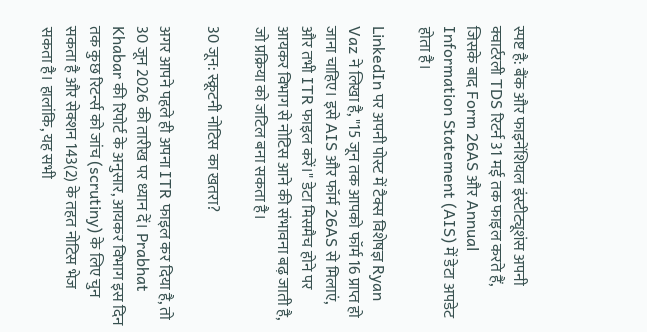स्पष्ट है: बैंक और फाइनेंशियल इंस्टीट्यूशंस अपनी क्वार्टरली TDS रिटर्न 31 मई तक फाइल करते हैं, जिसके बाद Form 26AS और Annual Information Statement (AIS) में डेटा अपडेट होता है।

LinkedIn पर अपनी पोस्ट में टैक्स विशेषज्ञ Ryan Vaz ने लिखा है, "15 जून तक आपको फॉर्म 16 प्राप्त हो जाना चाहिए। इसे AIS और फॉर्म 26AS से मिलाएं, और तभी ITR फाइल करें।" डेटा मिसमैच होने पर आयकर विभाग से नोटिस आने की संभावना बढ़ जाती है, जो प्रक्रिया को जटिल बना सकता है।

30 जून: स्क्रूटनी नोटिस का खतरा?

अगर आपने पहले ही अपना ITR फाइल कर दिया है, तो 30 जून 2026 की तारीख पर ध्यान दें। Prabhat Khabar की रिपोर्ट के अनुसार, आयकर विभाग इस दिन तक कुछ रिटर्न्स को जांच (scrutiny) के लिए चुन सकता है और सेक्शन 143(2) के तहत नोटिस भेज सकता है। हालांकि, यह सभी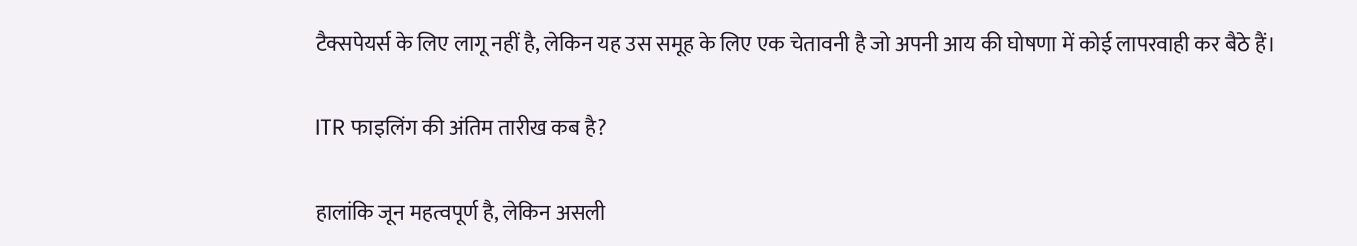टैक्सपेयर्स के लिए लागू नहीं है, लेकिन यह उस समूह के लिए एक चेतावनी है जो अपनी आय की घोषणा में कोई लापरवाही कर बैठे हैं।

ITR फाइलिंग की अंतिम तारीख कब है?

हालांकि जून महत्वपूर्ण है, लेकिन असली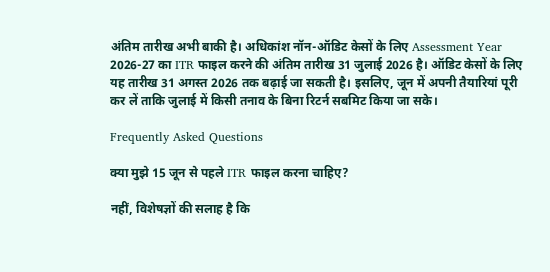अंतिम तारीख अभी बाकी है। अधिकांश नॉन-ऑडिट केसों के लिए Assessment Year 2026-27 का ITR फाइल करने की अंतिम तारीख 31 जुलाई 2026 है। ऑडिट केसों के लिए यह तारीख 31 अगस्त 2026 तक बढ़ाई जा सकती है। इसलिए, जून में अपनी तैयारियां पूरी कर लें ताकि जुलाई में किसी तनाव के बिना रिटर्न सबमिट किया जा सके।

Frequently Asked Questions

क्या मुझे 15 जून से पहले ITR फाइल करना चाहिए?

नहीं, विशेषज्ञों की सलाह है कि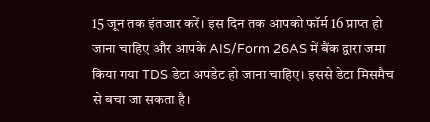15 जून तक इंतजार करें। इस दिन तक आपको फॉर्म 16 प्राप्त हो जाना चाहिए और आपके AIS/Form 26AS में बैंक द्वारा जमा किया गया TDS डेटा अपडेट हो जाना चाहिए। इससे डेटा मिसमैच से बचा जा सकता है।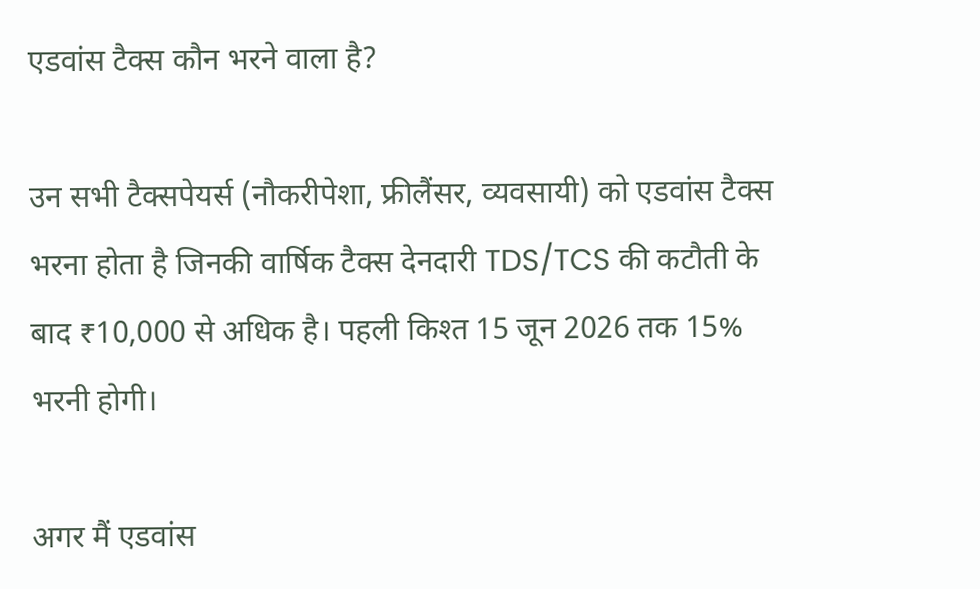एडवांस टैक्स कौन भरने वाला है?

उन सभी टैक्सपेयर्स (नौकरीपेशा, फ्रीलैंसर, व्यवसायी) को एडवांस टैक्स भरना होता है जिनकी वार्षिक टैक्स देनदारी TDS/TCS की कटौती के बाद ₹10,000 से अधिक है। पहली किश्त 15 जून 2026 तक 15% भरनी होगी।

अगर मैं एडवांस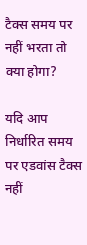टैक्स समय पर नहीं भरता तो क्या होगा?

यदि आप निर्धारित समय पर एडवांस टैक्स नहीं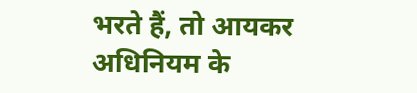भरते हैं, तो आयकर अधिनियम के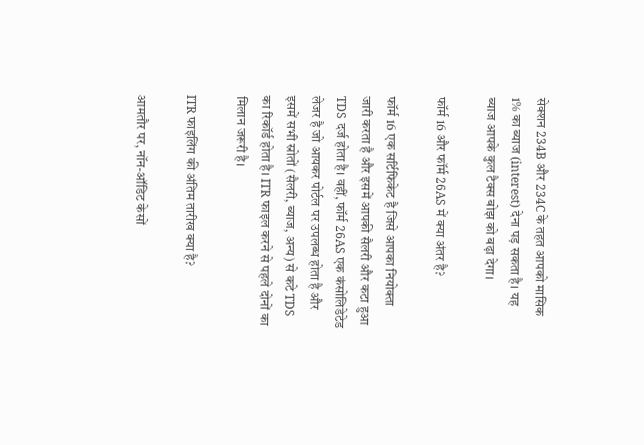सेक्शन 234B और 234C के तहत आपको मासिक 1% का ब्याज (interest) देना पड़ सकता है। यह ब्याज आपके कुल टैक्स बोझ को बढ़ा देगा।

फॉर्म 16 और फॉर्म 26AS में क्या अंतर है?

फॉर्म 16 एक सर्टिफिकेट है जिसे आपका नियोक्ता जारी करता है और इसमें आपकी सैलरी और कटा हुआ TDS दर्ज होता है। वहीं, फॉर्म 26AS एक कंसोलिडेटेड लेजर है जो आयकर पोर्टल पर उपलब्ध होता है और इसमें सभी स्रोतों (सैलरी, ब्याज, अन्य) से कटे TDS का रिकॉर्ड होता है। ITR फाइल करने से पहले दोनों का मिलान जरूरी है।

ITR फाइलिंग की अंतिम तारीख क्या है?

आमतौर पर, नॉन-ऑडिट केसों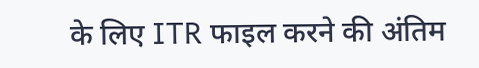के लिए ITR फाइल करने की अंतिम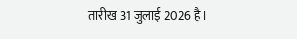तारीख 31 जुलाई 2026 है।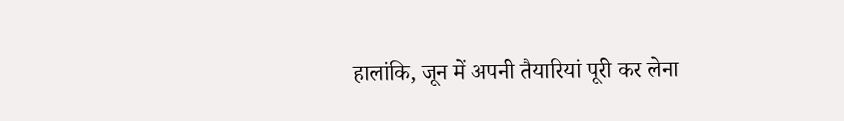हालांकि, जून में अपनी तैयारियां पूरी कर लेना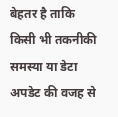बेहतर है ताकि किसी भी तकनीकी समस्या या डेटा अपडेट की वजह से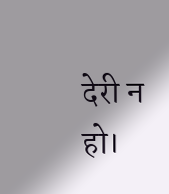देरी न हो।